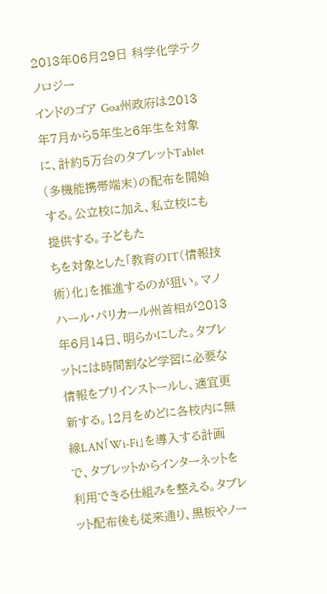2013年06月29日 科学化学テクノロジー
インドのゴア Goa州政府は2013年7月から5年生と6年生を対象に、計約5万台のタブレットTablet (多機能携帯端末)の配布を開始する。公立校に加え、私立校にも提供する。子どもた
ちを対象とした「教育のIT(情報技術)化」を推進するのが狙い。マノハール・パリカール州首相が2013年6月14日、明らかにした。タブレットには時間割など学習に必要な情報をプリインストールし、適宜更新する。12月をめどに各校内に無線LAN「Wi-Fi」を導入する計画で、タブレットからインターネットを利用できる仕組みを整える。タブレット配布後も従来通り、黒板やノー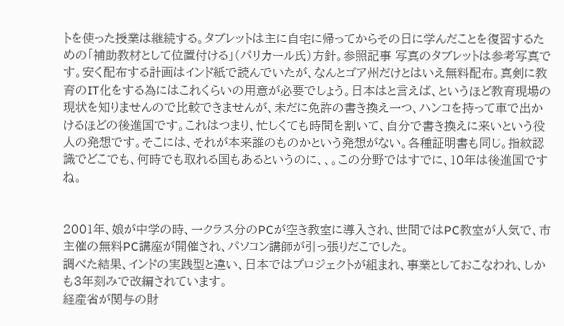トを使った授業は継続する。タブレットは主に自宅に帰ってからその日に学んだことを復習するための「補助教材として位置付ける」(パリカール氏)方針。参照記事 写真のタブレットは参考写真です。安く配布する計画はインド紙で読んでいたが、なんとゴア州だけとはいえ無料配布。真剣に教育のIT化をする為にはこれくらいの用意が必要でしょう。日本はと言えば、というほど教育現場の現状を知りませんので比較できませんが、未だに免許の書き換え一つ、ハンコを持って車で出かけるほどの後進国です。これはつまり、忙しくても時間を割いて、自分で書き換えに来いという役人の発想です。そこには、それが本来誰のものかという発想がない。各種証明書も同じ。指紋認識でどこでも、何時でも取れる国もあるというのに、、。この分野ではすでに、10年は後進国ですね。


2001年、娘が中学の時、一クラス分のPCが空き教室に導入され、世間ではPC教室が人気で、市主催の無料PC講座が開催され、パソコン講師が引っ張りだこでした。
調べた結果、インドの実践型と違い、日本ではプロジェクトが組まれ、事業としておこなわれ、しかも3年刻みで改編されています。
経産省が関与の財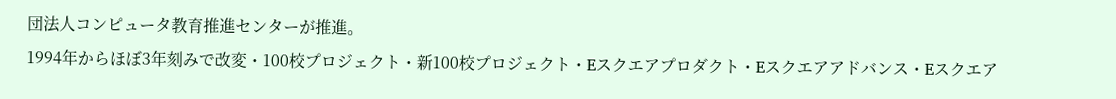団法人コンピュータ教育推進センターが推進。
1994年からほぼ3年刻みで改変・100校プロジェクト・新100校プロジェクト・Eスクエアプロダクト・Eスクエアアドバンス・Eスクエア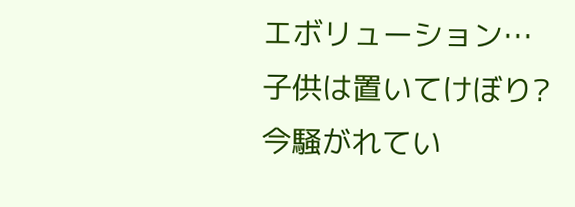エボリューション…
子供は置いてけぼり?
今騒がれてい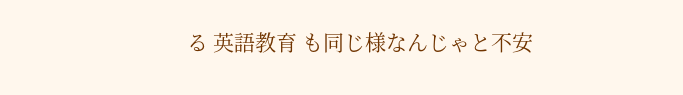る 英語教育 も同じ様なんじゃと不安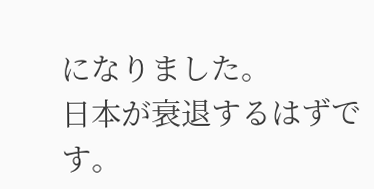になりました。
日本が衰退するはずです。